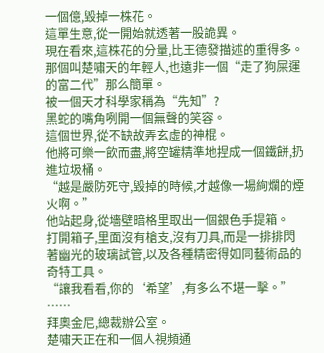一個億,毀掉一株花。
這單生意,從一開始就透著一股詭異。
現在看來,這株花的分量,比王德發描述的重得多。
那個叫楚嘯天的年輕人,也遠非一個“走了狗屎運的富二代”那么簡單。
被一個天才科學家稱為“先知”?
黑蛇的嘴角咧開一個無聲的笑容。
這個世界,從不缺故弄玄虛的神棍。
他將可樂一飲而盡,將空罐精準地捏成一個鐵餅,扔進垃圾桶。
“越是嚴防死守,毀掉的時候,才越像一場絢爛的煙火啊。”
他站起身,從墻壁暗格里取出一個銀色手提箱。
打開箱子,里面沒有槍支,沒有刀具,而是一排排閃著幽光的玻璃試管,以及各種精密得如同藝術品的奇特工具。
“讓我看看,你的‘希望’,有多么不堪一擊。”
……
拜奧金尼,總裁辦公室。
楚嘯天正在和一個人視頻通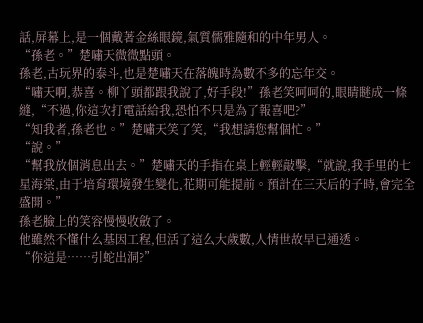話,屏幕上,是一個戴著金絲眼鏡,氣質儒雅隨和的中年男人。
“孫老。”楚嘯天微微點頭。
孫老,古玩界的泰斗,也是楚嘯天在落魄時為數不多的忘年交。
“嘯天啊,恭喜。柳丫頭都跟我說了,好手段!”孫老笑呵呵的,眼睛瞇成一條縫,“不過,你這次打電話給我,恐怕不只是為了報喜吧?”
“知我者,孫老也。”楚嘯天笑了笑,“我想請您幫個忙。”
“說。”
“幫我放個消息出去。”楚嘯天的手指在桌上輕輕敲擊,“就說,我手里的七星海棠,由于培育環境發生變化,花期可能提前。預計在三天后的子時,會完全盛開。”
孫老臉上的笑容慢慢收斂了。
他雖然不懂什么基因工程,但活了這么大歲數,人情世故早已通透。
“你這是……引蛇出洞?”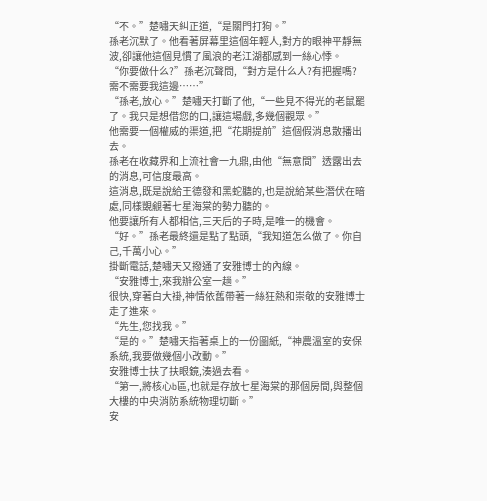“不。”楚嘯天糾正道,“是關門打狗。”
孫老沉默了。他看著屏幕里這個年輕人,對方的眼神平靜無波,卻讓他這個見慣了風浪的老江湖都感到一絲心悸。
“你要做什么?”孫老沉聲問,“對方是什么人?有把握嗎?需不需要我這邊……”
“孫老,放心。”楚嘯天打斷了他,“一些見不得光的老鼠罷了。我只是想借您的口,讓這場戲,多幾個觀眾。”
他需要一個權威的渠道,把“花期提前”這個假消息散播出去。
孫老在收藏界和上流社會一九鼎,由他“無意間”透露出去的消息,可信度最高。
這消息,既是說給王德發和黑蛇聽的,也是說給某些潛伏在暗處,同樣覬覦著七星海棠的勢力聽的。
他要讓所有人都相信,三天后的子時,是唯一的機會。
“好。”孫老最終還是點了點頭,“我知道怎么做了。你自己,千萬小心。”
掛斷電話,楚嘯天又撥通了安雅博士的內線。
“安雅博士,來我辦公室一趟。”
很快,穿著白大褂,神情依舊帶著一絲狂熱和崇敬的安雅博士走了進來。
“先生,您找我。”
“是的。”楚嘯天指著桌上的一份圖紙,“神農溫室的安保系統,我要做幾個小改動。”
安雅博士扶了扶眼鏡,湊過去看。
“第一,將核心b區,也就是存放七星海棠的那個房間,與整個大樓的中央消防系統物理切斷。”
安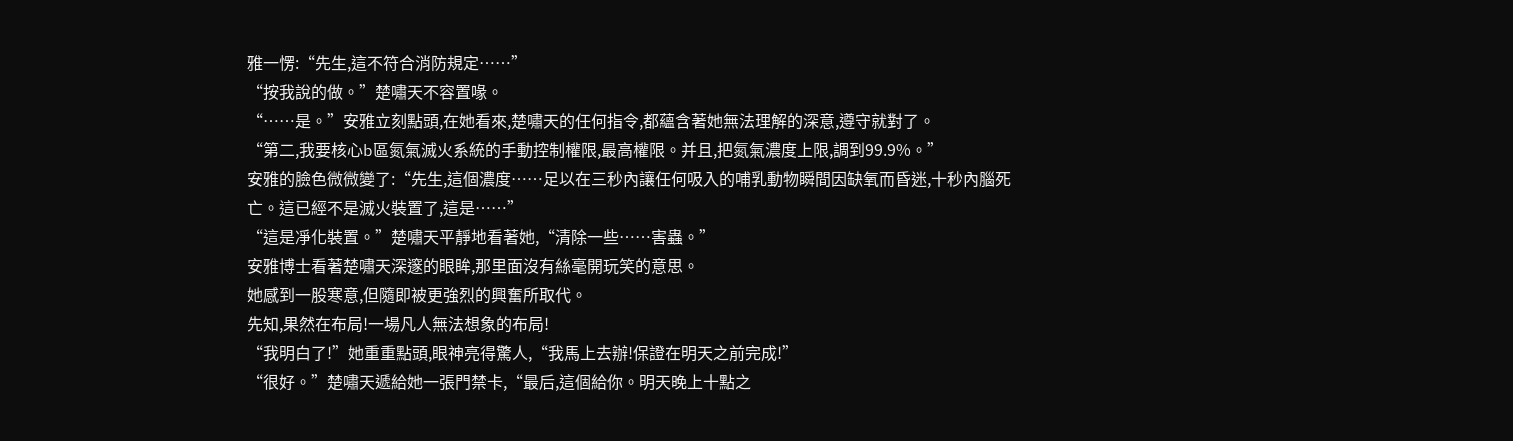雅一愣:“先生,這不符合消防規定……”
“按我說的做。”楚嘯天不容置喙。
“……是。”安雅立刻點頭,在她看來,楚嘯天的任何指令,都蘊含著她無法理解的深意,遵守就對了。
“第二,我要核心b區氮氣滅火系統的手動控制權限,最高權限。并且,把氮氣濃度上限,調到99.9%。”
安雅的臉色微微變了:“先生,這個濃度……足以在三秒內讓任何吸入的哺乳動物瞬間因缺氧而昏迷,十秒內腦死亡。這已經不是滅火裝置了,這是……”
“這是凈化裝置。”楚嘯天平靜地看著她,“清除一些……害蟲。”
安雅博士看著楚嘯天深邃的眼眸,那里面沒有絲毫開玩笑的意思。
她感到一股寒意,但隨即被更強烈的興奮所取代。
先知,果然在布局!一場凡人無法想象的布局!
“我明白了!”她重重點頭,眼神亮得驚人,“我馬上去辦!保證在明天之前完成!”
“很好。”楚嘯天遞給她一張門禁卡,“最后,這個給你。明天晚上十點之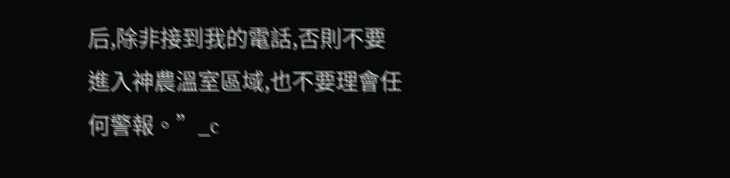后,除非接到我的電話,否則不要進入神農溫室區域,也不要理會任何警報。”_c